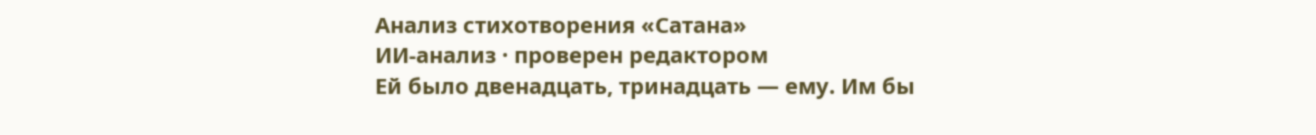Анализ стихотворения «Сатана»
ИИ-анализ · проверен редактором
Ей было двенадцать, тринадцать — ему. Им бы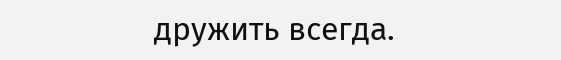дружить всегда.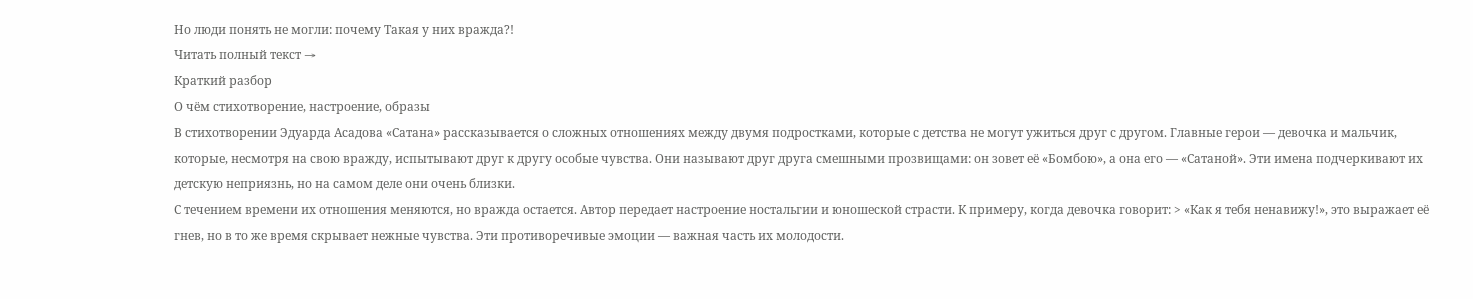Но люди понять не могли: почему Такая у них вражда?!
Читать полный текст →
Краткий разбор
О чём стихотворение, настроение, образы
В стихотворении Эдуарда Асадова «Сатана» рассказывается о сложных отношениях между двумя подростками, которые с детства не могут ужиться друг с другом. Главные герои — девочка и мальчик, которые, несмотря на свою вражду, испытывают друг к другу особые чувства. Они называют друг друга смешными прозвищами: он зовет её «Бомбою», а она его — «Сатаной». Эти имена подчеркивают их детскую неприязнь, но на самом деле они очень близки.
С течением времени их отношения меняются, но вражда остается. Автор передает настроение ностальгии и юношеской страсти. К примеру, когда девочка говорит: > «Как я тебя ненавижу!», это выражает её гнев, но в то же время скрывает нежные чувства. Эти противоречивые эмоции — важная часть их молодости.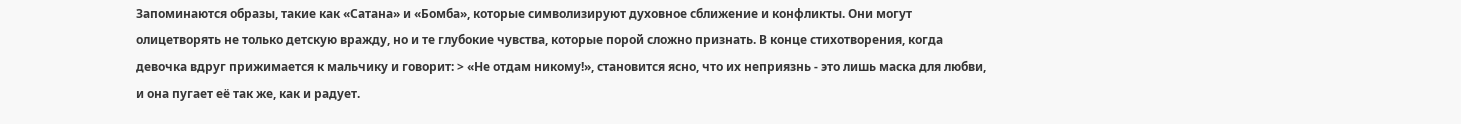Запоминаются образы, такие как «Сатана» и «Бомба», которые символизируют духовное сближение и конфликты. Они могут олицетворять не только детскую вражду, но и те глубокие чувства, которые порой сложно признать. В конце стихотворения, когда девочка вдруг прижимается к мальчику и говорит: > «Не отдам никому!», становится ясно, что их неприязнь - это лишь маска для любви, и она пугает её так же, как и радует.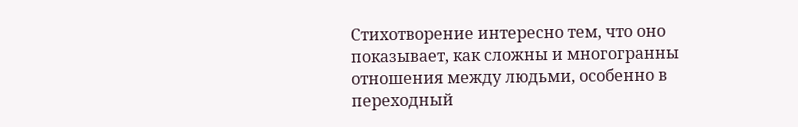Стихотворение интересно тем, что оно показывает, как сложны и многогранны отношения между людьми, особенно в переходный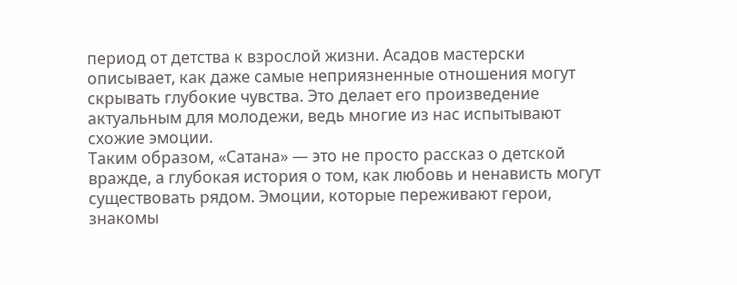период от детства к взрослой жизни. Асадов мастерски описывает, как даже самые неприязненные отношения могут скрывать глубокие чувства. Это делает его произведение актуальным для молодежи, ведь многие из нас испытывают схожие эмоции.
Таким образом, «Сатана» — это не просто рассказ о детской вражде, а глубокая история о том, как любовь и ненависть могут существовать рядом. Эмоции, которые переживают герои, знакомы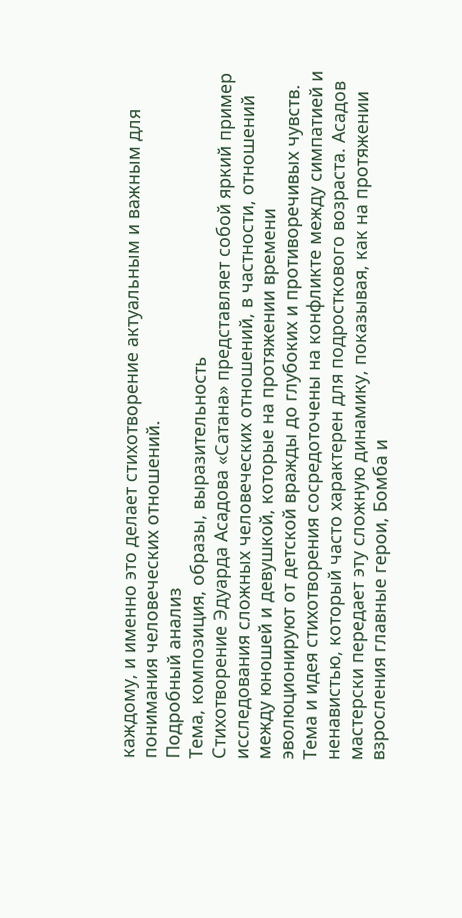каждому, и именно это делает стихотворение актуальным и важным для понимания человеческих отношений.
Подробный анализ
Тема, композиция, образы, выразительность
Стихотворение Эдуарда Асадова «Сатана» представляет собой яркий пример исследования сложных человеческих отношений, в частности, отношений между юношей и девушкой, которые на протяжении времени эволюционируют от детской вражды до глубоких и противоречивых чувств. Тема и идея стихотворения сосредоточены на конфликте между симпатией и ненавистью, который часто характерен для подросткового возраста. Асадов мастерски передает эту сложную динамику, показывая, как на протяжении взросления главные герои, Бомба и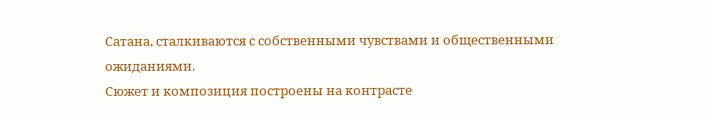Сатана, сталкиваются с собственными чувствами и общественными ожиданиями.
Сюжет и композиция построены на контрасте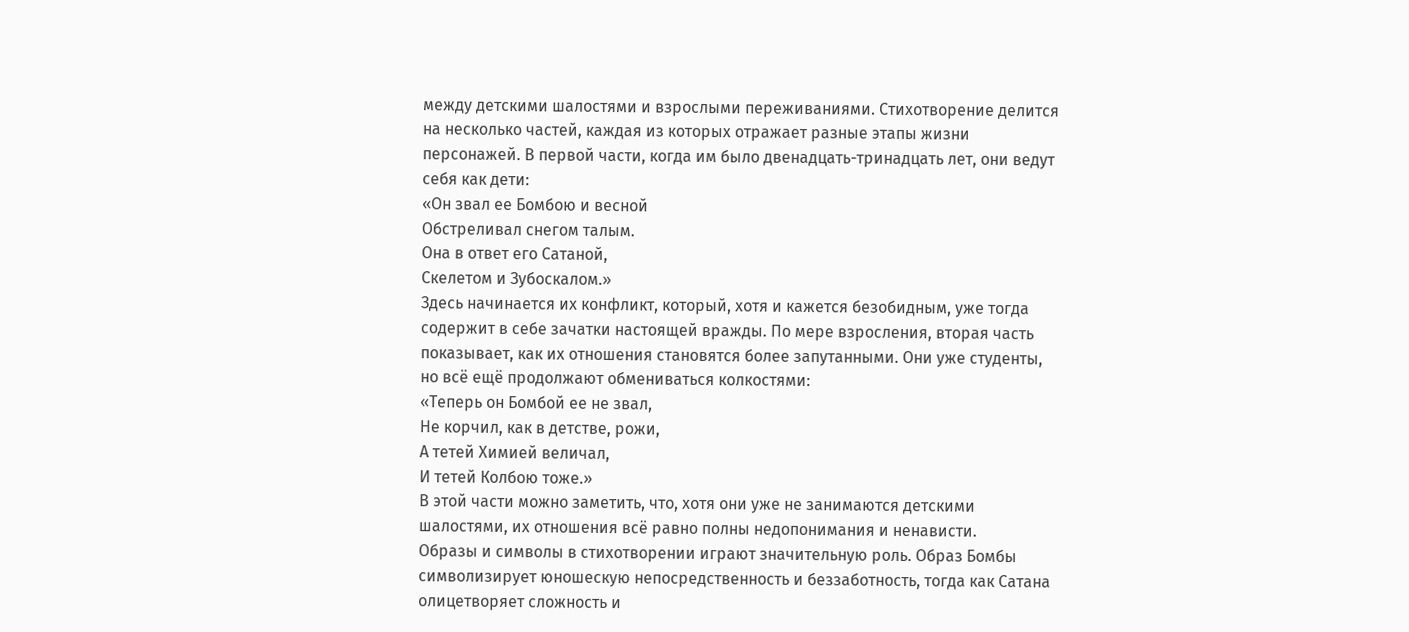между детскими шалостями и взрослыми переживаниями. Стихотворение делится на несколько частей, каждая из которых отражает разные этапы жизни персонажей. В первой части, когда им было двенадцать-тринадцать лет, они ведут себя как дети:
«Он звал ее Бомбою и весной
Обстреливал снегом талым.
Она в ответ его Сатаной,
Скелетом и Зубоскалом.»
Здесь начинается их конфликт, который, хотя и кажется безобидным, уже тогда содержит в себе зачатки настоящей вражды. По мере взросления, вторая часть показывает, как их отношения становятся более запутанными. Они уже студенты, но всё ещё продолжают обмениваться колкостями:
«Теперь он Бомбой ее не звал,
Не корчил, как в детстве, рожи,
А тетей Химией величал,
И тетей Колбою тоже.»
В этой части можно заметить, что, хотя они уже не занимаются детскими шалостями, их отношения всё равно полны недопонимания и ненависти.
Образы и символы в стихотворении играют значительную роль. Образ Бомбы символизирует юношескую непосредственность и беззаботность, тогда как Сатана олицетворяет сложность и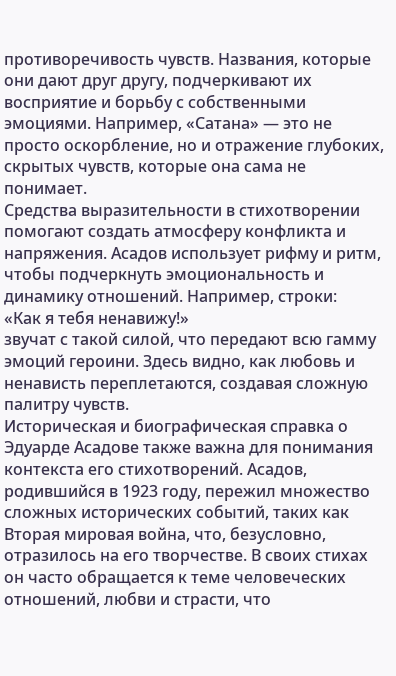противоречивость чувств. Названия, которые они дают друг другу, подчеркивают их восприятие и борьбу с собственными эмоциями. Например, «Сатана» — это не просто оскорбление, но и отражение глубоких, скрытых чувств, которые она сама не понимает.
Средства выразительности в стихотворении помогают создать атмосферу конфликта и напряжения. Асадов использует рифму и ритм, чтобы подчеркнуть эмоциональность и динамику отношений. Например, строки:
«Как я тебя ненавижу!»
звучат с такой силой, что передают всю гамму эмоций героини. Здесь видно, как любовь и ненависть переплетаются, создавая сложную палитру чувств.
Историческая и биографическая справка о Эдуарде Асадове также важна для понимания контекста его стихотворений. Асадов, родившийся в 1923 году, пережил множество сложных исторических событий, таких как Вторая мировая война, что, безусловно, отразилось на его творчестве. В своих стихах он часто обращается к теме человеческих отношений, любви и страсти, что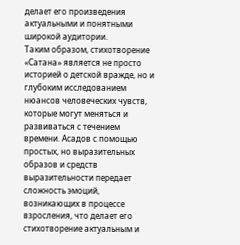делает его произведения актуальными и понятными широкой аудитории.
Таким образом, стихотворение «Сатана» является не просто историей о детской вражде, но и глубоким исследованием нюансов человеческих чувств, которые могут меняться и развиваться с течением времени. Асадов с помощью простых, но выразительных образов и средств выразительности передает сложность эмоций, возникающих в процессе взросления, что делает его стихотворение актуальным и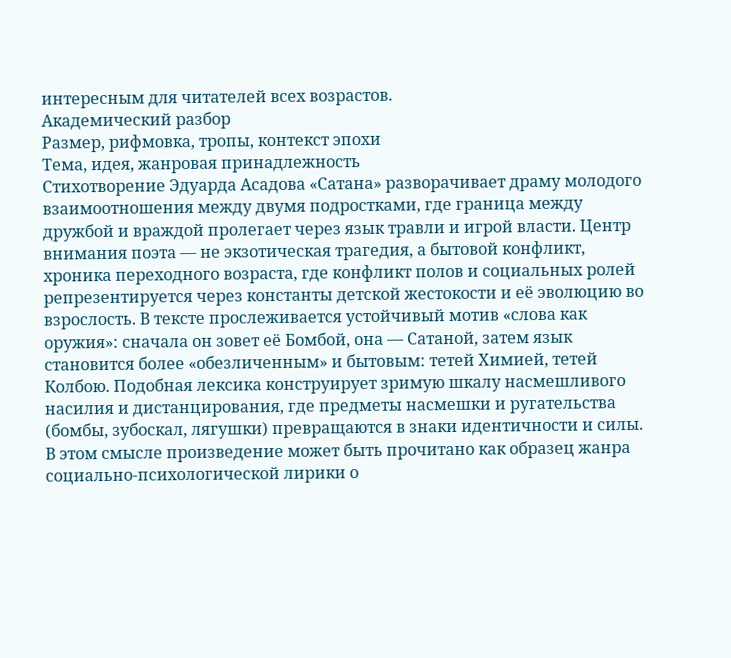интересным для читателей всех возрастов.
Академический разбор
Размер, рифмовка, тропы, контекст эпохи
Тема, идея, жанровая принадлежность
Стихотворение Эдуарда Асадова «Сатана» разворачивает драму молодого взаимоотношения между двумя подростками, где граница между дружбой и враждой пролегает через язык травли и игрой власти. Центр внимания поэта — не экзотическая трагедия, а бытовой конфликт, хроника переходного возраста, где конфликт полов и социальных ролей репрезентируется через константы детской жестокости и её эволюцию во взрослость. В тексте прослеживается устойчивый мотив «слова как оружия»: сначала он зовет её Бомбой, она — Сатаной, затем язык становится более «обезличенным» и бытовым: тетей Химией, тетей Колбою. Подобная лексика конструирует зримую шкалу насмешливого насилия и дистанцирования, где предметы насмешки и ругательства (бомбы, зубоскал, лягушки) превращаются в знаки идентичности и силы. В этом смысле произведение может быть прочитано как образец жанра социально-психологической лирики о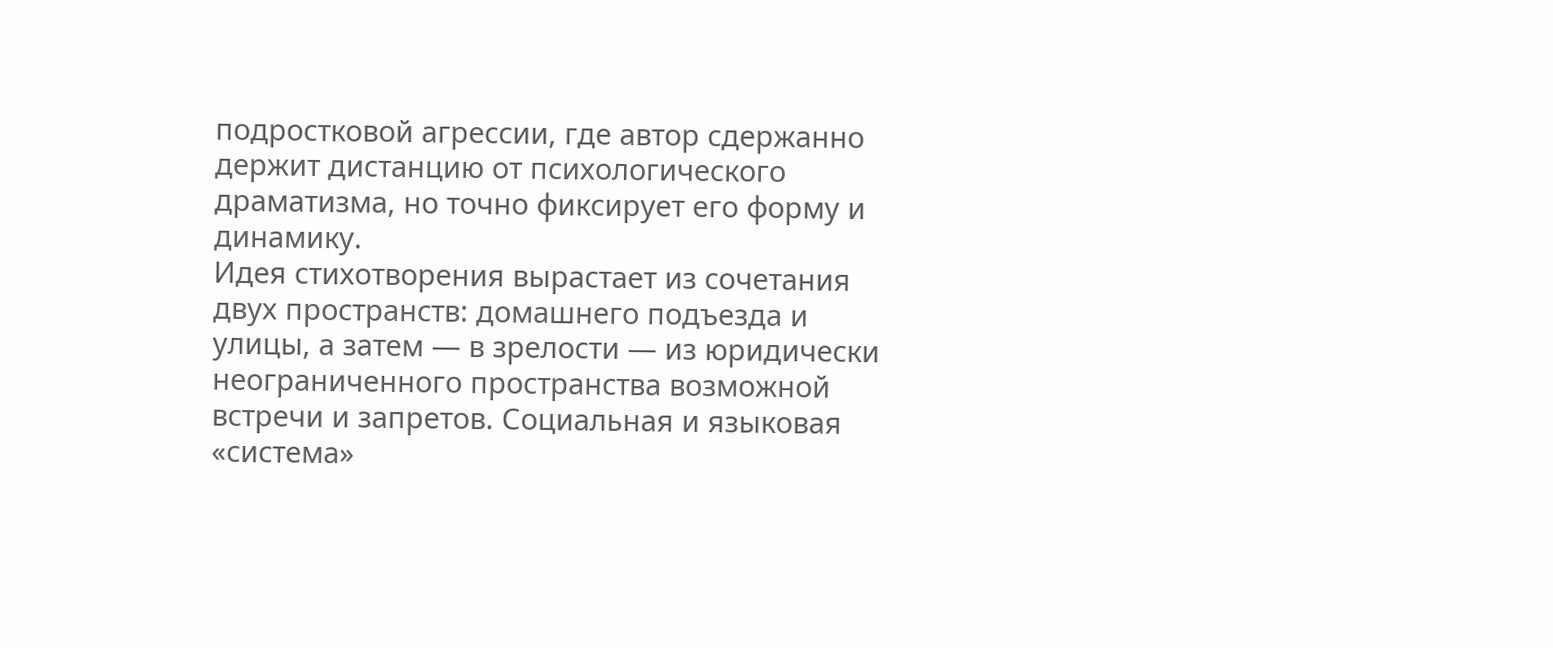подростковой агрессии, где автор сдержанно держит дистанцию от психологического драматизма, но точно фиксирует его форму и динамику.
Идея стихотворения вырастает из сочетания двух пространств: домашнего подъезда и улицы, а затем — в зрелости — из юридически неограниченного пространства возможной встречи и запретов. Социальная и языковая «система»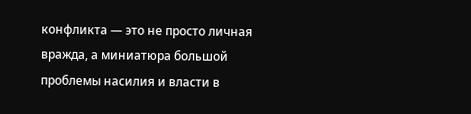конфликта — это не просто личная вражда, а миниатюра большой проблемы насилия и власти в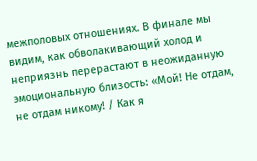межполовых отношениях. В финале мы видим, как обволакивающий холод и неприязнь перерастают в неожиданную эмоциональную близость: «Мой! Не отдам, не отдам никому! / Как я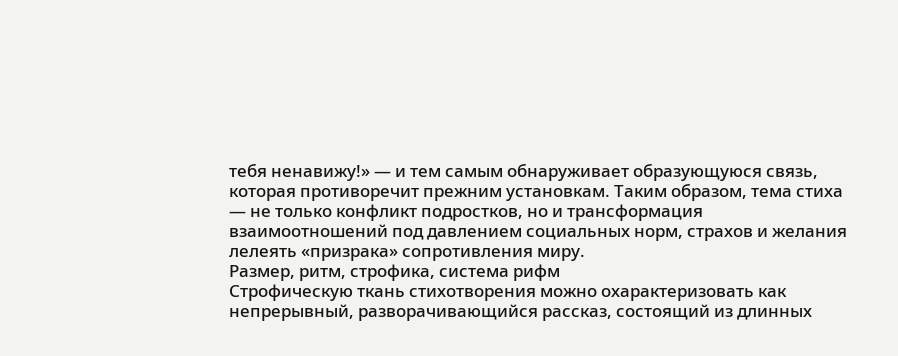тебя ненавижу!» — и тем самым обнаруживает образующуюся связь, которая противоречит прежним установкам. Таким образом, тема стиха — не только конфликт подростков, но и трансформация взаимоотношений под давлением социальных норм, страхов и желания лелеять «призрака» сопротивления миру.
Размер, ритм, строфика, система рифм
Строфическую ткань стихотворения можно охарактеризовать как непрерывный, разворачивающийся рассказ, состоящий из длинных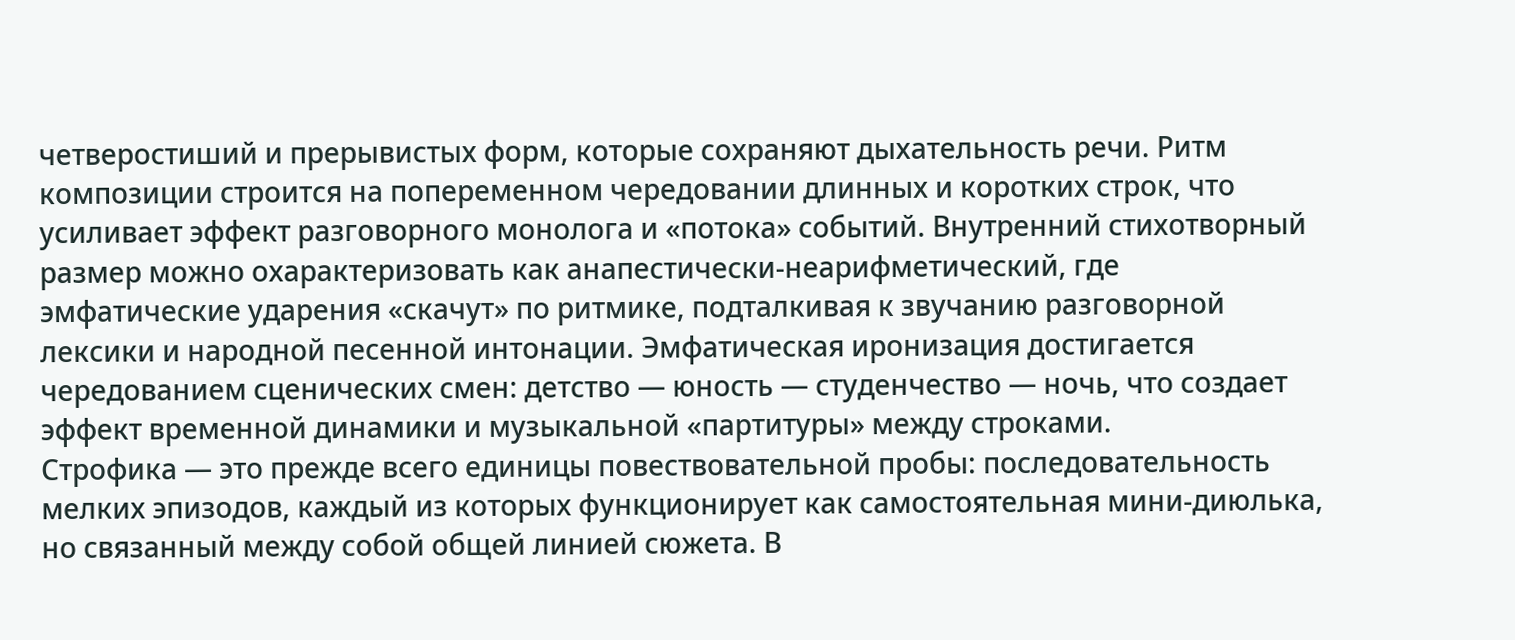четверостиший и прерывистых форм, которые сохраняют дыхательность речи. Ритм композиции строится на попеременном чередовании длинных и коротких строк, что усиливает эффект разговорного монолога и «потока» событий. Внутренний стихотворный размер можно охарактеризовать как анапестически-неарифметический, где эмфатические ударения «скачут» по ритмике, подталкивая к звучанию разговорной лексики и народной песенной интонации. Эмфатическая иронизация достигается чередованием сценических смен: детство — юность — студенчество — ночь, что создает эффект временной динамики и музыкальной «партитуры» между строками.
Строфика — это прежде всего единицы повествовательной пробы: последовательность мелких эпизодов, каждый из которых функционирует как самостоятельная мини-диюлька, но связанный между собой общей линией сюжета. В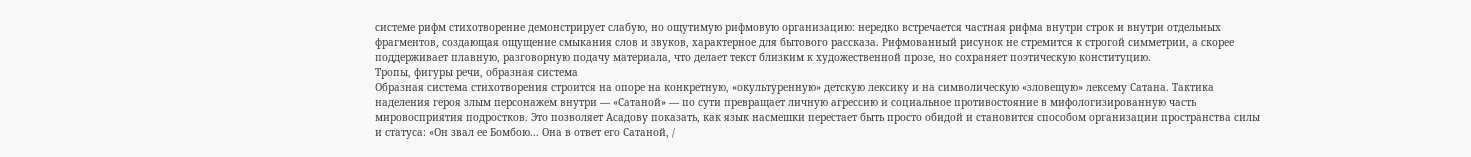системе рифм стихотворение демонстрирует слабую, но ощутимую рифмовую организацию: нередко встречается частная рифма внутри строк и внутри отдельных фрагментов, создающая ощущение смыкания слов и звуков, характерное для бытового рассказа. Рифмованный рисунок не стремится к строгой симметрии, а скорее поддерживает плавную, разговорную подачу материала, что делает текст близким к художественной прозе, но сохраняет поэтическую конституцию.
Тропы, фигуры речи, образная система
Образная система стихотворения строится на опоре на конкретную, «окультуренную» детскую лексику и на символическую «зловещую» лексему Сатана. Тактика наделения героя злым персонажем внутри — «Сатаной» — по сути превращает личную агрессию и социальное противостояние в мифологизированную часть мировосприятия подростков. Это позволяет Асадову показать, как язык насмешки перестает быть просто обидой и становится способом организации пространства силы и статуса: «Он звал ее Бомбою... Она в ответ его Сатаной, /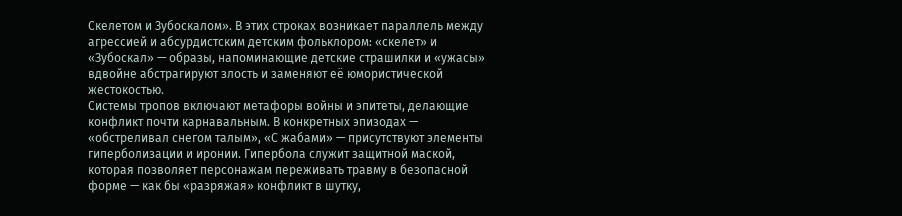Скелетом и Зубоскалом». В этих строках возникает параллель между агрессией и абсурдистским детским фольклором: «скелет» и «Зубоскал» — образы, напоминающие детские страшилки и «ужасы» вдвойне абстрагируют злость и заменяют её юмористической жестокостью.
Системы тропов включают метафоры войны и эпитеты, делающие конфликт почти карнавальным. В конкретных эпизодах — «обстреливал снегом талым», «С жабами» — присутствуют элементы гиперболизации и иронии. Гипербола служит защитной маской, которая позволяет персонажам переживать травму в безопасной форме — как бы «разряжая» конфликт в шутку,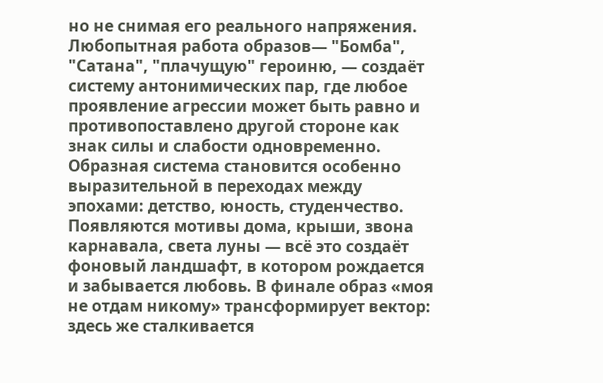но не снимая его реального напряжения. Любопытная работа образов— "Бомба", "Сатана", "плачущую" героиню, — создаёт систему антонимических пар, где любое проявление агрессии может быть равно и противопоставлено другой стороне как знак силы и слабости одновременно.
Образная система становится особенно выразительной в переходах между эпохами: детство, юность, студенчество. Появляются мотивы дома, крыши, звона карнавала, света луны — всё это создаёт фоновый ландшафт, в котором рождается и забывается любовь. В финале образ «моя не отдам никому» трансформирует вектор: здесь же сталкивается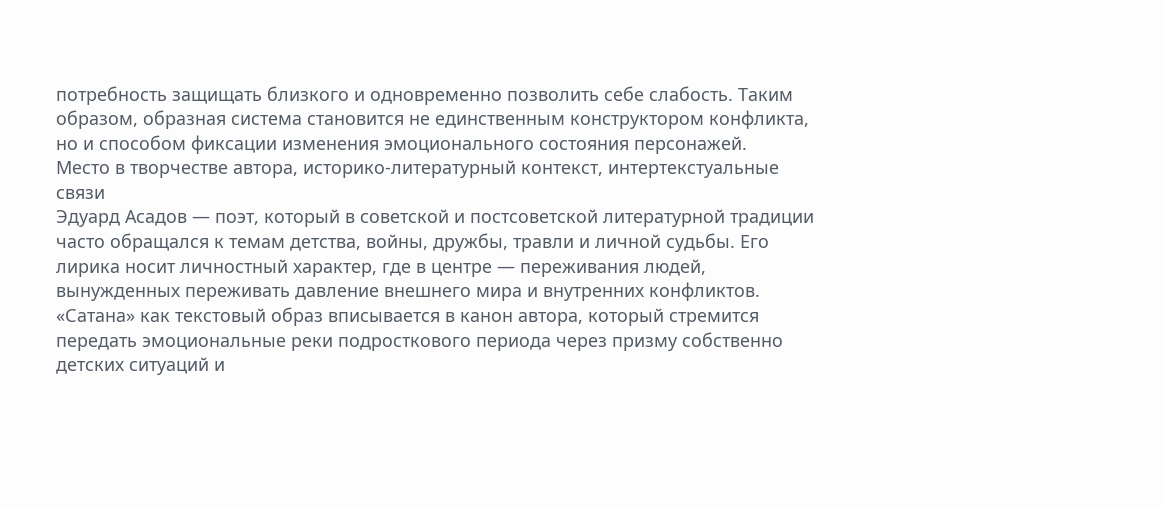потребность защищать близкого и одновременно позволить себе слабость. Таким образом, образная система становится не единственным конструктором конфликта, но и способом фиксации изменения эмоционального состояния персонажей.
Место в творчестве автора, историко-литературный контекст, интертекстуальные связи
Эдуард Асадов — поэт, который в советской и постсоветской литературной традиции часто обращался к темам детства, войны, дружбы, травли и личной судьбы. Его лирика носит личностный характер, где в центре — переживания людей, вынужденных переживать давление внешнего мира и внутренних конфликтов. «Сатана» как текстовый образ вписывается в канон автора, который стремится передать эмоциональные реки подросткового периода через призму собственно детских ситуаций и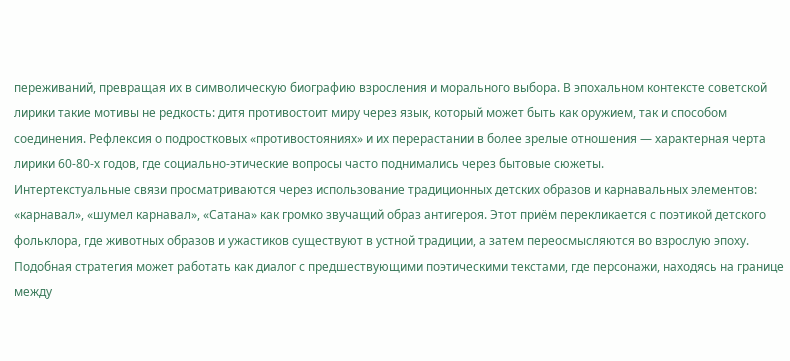переживаний, превращая их в символическую биографию взросления и морального выбора. В эпохальном контексте советской лирики такие мотивы не редкость: дитя противостоит миру через язык, который может быть как оружием, так и способом соединения. Рефлексия о подростковых «противостояниях» и их перерастании в более зрелые отношения — характерная черта лирики 60-80-х годов, где социально-этические вопросы часто поднимались через бытовые сюжеты.
Интертекстуальные связи просматриваются через использование традиционных детских образов и карнавальных элементов: «карнавал», «шумел карнавал», «Сатана» как громко звучащий образ антигероя. Этот приём перекликается с поэтикой детского фольклора, где животных образов и ужастиков существуют в устной традиции, а затем переосмысляются во взрослую эпоху. Подобная стратегия может работать как диалог с предшествующими поэтическими текстами, где персонажи, находясь на границе между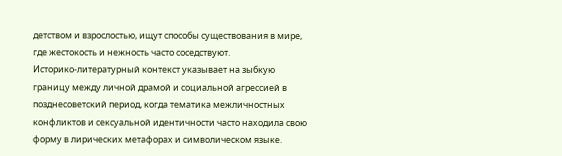детством и взрослостью, ищут способы существования в мире, где жестокость и нежность часто соседствуют.
Историко-литературный контекст указывает на зыбкую границу между личной драмой и социальной агрессией в позднесоветский период, когда тематика межличностных конфликтов и сексуальной идентичности часто находила свою форму в лирических метафорах и символическом языке.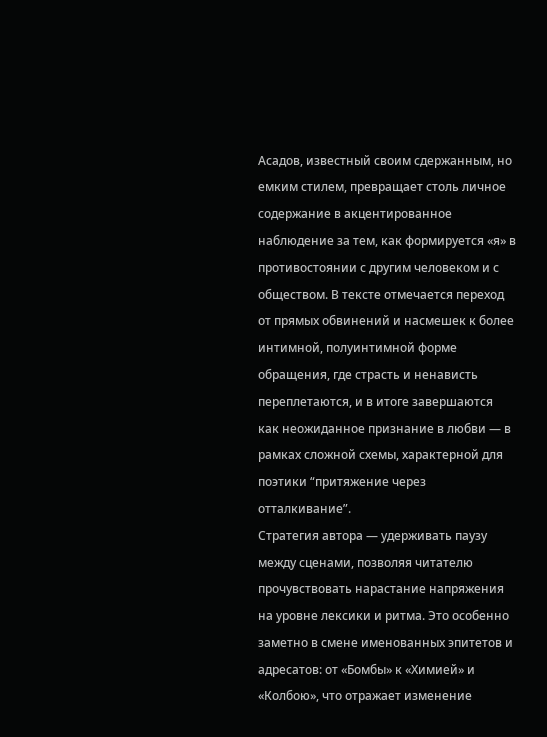Асадов, известный своим сдержанным, но емким стилем, превращает столь личное содержание в акцентированное наблюдение за тем, как формируется «я» в противостоянии с другим человеком и с обществом. В тексте отмечается переход от прямых обвинений и насмешек к более интимной, полуинтимной форме обращения, где страсть и ненависть переплетаются, и в итоге завершаются как неожиданное признание в любви — в рамках сложной схемы, характерной для поэтики “притяжение через отталкивание”.
Стратегия автора — удерживать паузу между сценами, позволяя читателю прочувствовать нарастание напряжения на уровне лексики и ритма. Это особенно заметно в смене именованных эпитетов и адресатов: от «Бомбы» к «Химией» и «Колбою», что отражает изменение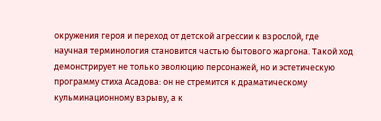окружения героя и переход от детской агрессии к взрослой, где научная терминология становится частью бытового жаргона. Такой ход демонстрирует не только эволюцию персонажей, но и эстетическую программу стиха Асадова: он не стремится к драматическому кульминационному взрыву, а к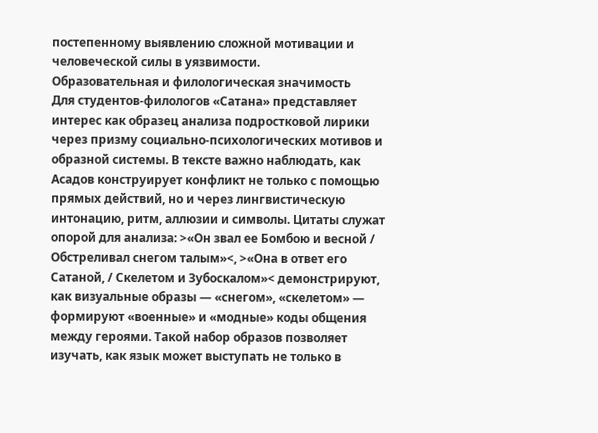постепенному выявлению сложной мотивации и человеческой силы в уязвимости.
Образовательная и филологическая значимость
Для студентов-филологов «Сатана» представляет интерес как образец анализа подростковой лирики через призму социально-психологических мотивов и образной системы. В тексте важно наблюдать, как Асадов конструирует конфликт не только с помощью прямых действий, но и через лингвистическую интонацию, ритм, аллюзии и символы. Цитаты служат опорой для анализа: >«Он звал ее Бомбою и весной / Обстреливал снегом талым»<, >«Она в ответ его Сатаной, / Скелетом и Зубоскалом»< демонстрируют, как визуальные образы — «снегом», «скелетом» — формируют «военные» и «модные» коды общения между героями. Такой набор образов позволяет изучать, как язык может выступать не только в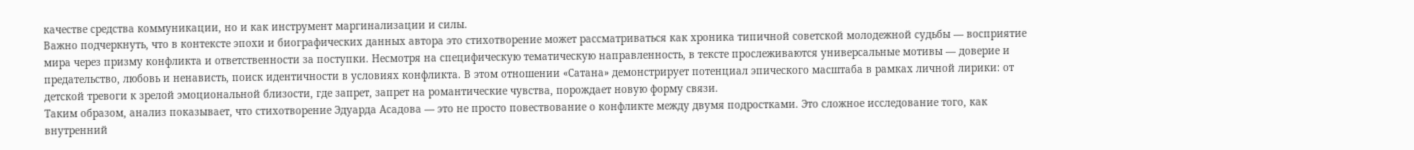качестве средства коммуникации, но и как инструмент маргинализации и силы.
Важно подчеркнуть, что в контексте эпохи и биографических данных автора это стихотворение может рассматриваться как хроника типичной советской молодежной судьбы — восприятие мира через призму конфликта и ответственности за поступки. Несмотря на специфическую тематическую направленность, в тексте прослеживаются универсальные мотивы — доверие и предательство, любовь и ненависть, поиск идентичности в условиях конфликта. В этом отношении «Сатана» демонстрирует потенциал эпического масштаба в рамках личной лирики: от детской тревоги к зрелой эмоциональной близости, где запрет, запрет на романтические чувства, порождает новую форму связи.
Таким образом, анализ показывает, что стихотворение Эдуарда Асадова — это не просто повествование о конфликте между двумя подростками. Это сложное исследование того, как внутренний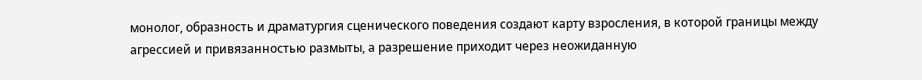монолог, образность и драматургия сценического поведения создают карту взросления, в которой границы между агрессией и привязанностью размыты, а разрешение приходит через неожиданную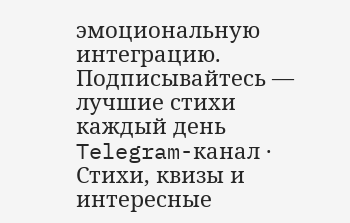эмоциональную интеграцию.
Подписывайтесь — лучшие стихи каждый день
Telegram-канал · Стихи, квизы и интересные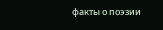факты о поэзии